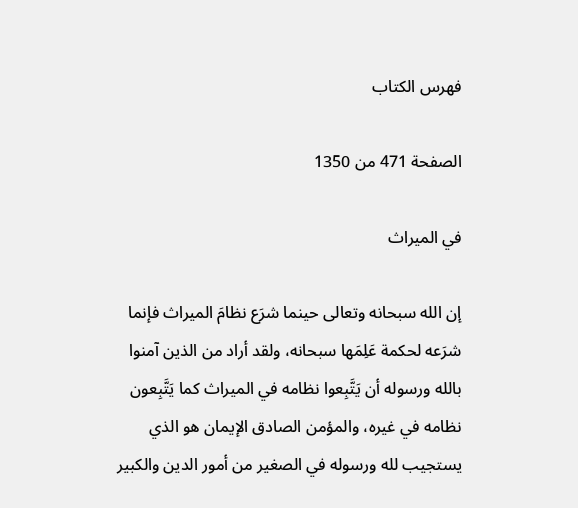فهرس الكتاب

الصفحة 471 من 1350

في الميراث

إن الله سبحانه وتعالى حينما شرَع نظامَ الميراث فإنما شرَعه لحكمة عَلِمَها سبحانه، ولقد أراد من الذين آمنوا بالله ورسوله أن يَتَّبِعوا نظامه في الميراث كما يَتَّبِعون نظامه في غيره، والمؤمن الصادق الإيمان هو الذي يستجيب لله ورسوله في الصغير من أمور الدين والكبير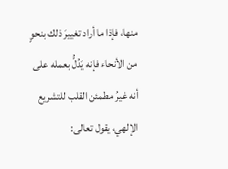منها، فإذا ما أراد تغييرَ ذلك بنحوٍ من الأنحاء فإنه يَدُلُّ بعمله على أنه غيرُ مطمئن القلب للتشريع الإلهي، يقول تعالى: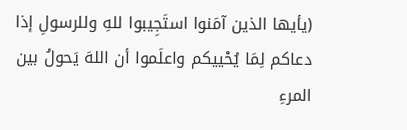(يأيها الذين آمَنوا استَجِيبوا للهِ وللرسولِ إذا دعاكم لِمَا يُحْييكم واعلَموا أن اللهَ يَحولُ بين المرءِ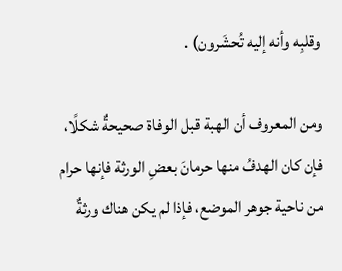وقلبِه وأنه إليه تُحشَرون) .

ومن المعروف أن الهبة قبل الوفاة صحيحةٌ شكلًا، فإن كان الهدفُ منها حرمانَ بعضِ الورثة فإنها حرام من ناحية جوهر الموضع، فإذا لم يكن هناك ورثةٌ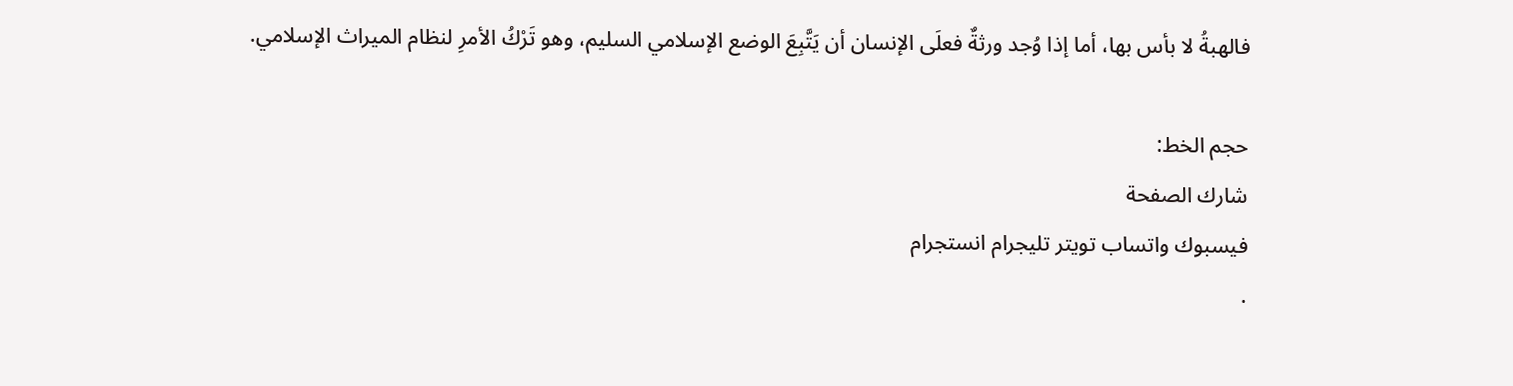فالهبةُ لا بأس بها، أما إذا وُجد ورثةٌ فعلَى الإنسان أن يَتَّبِعَ الوضع الإسلامي السليم، وهو تَرْكُ الأمرِ لنظام الميراث الإسلامي.

حجم الخط:
شارك الصفحة
فيسبوك واتساب تويتر تليجرام انستجرام
.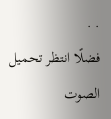. .
فضلًا انتظر تحميل الصوت